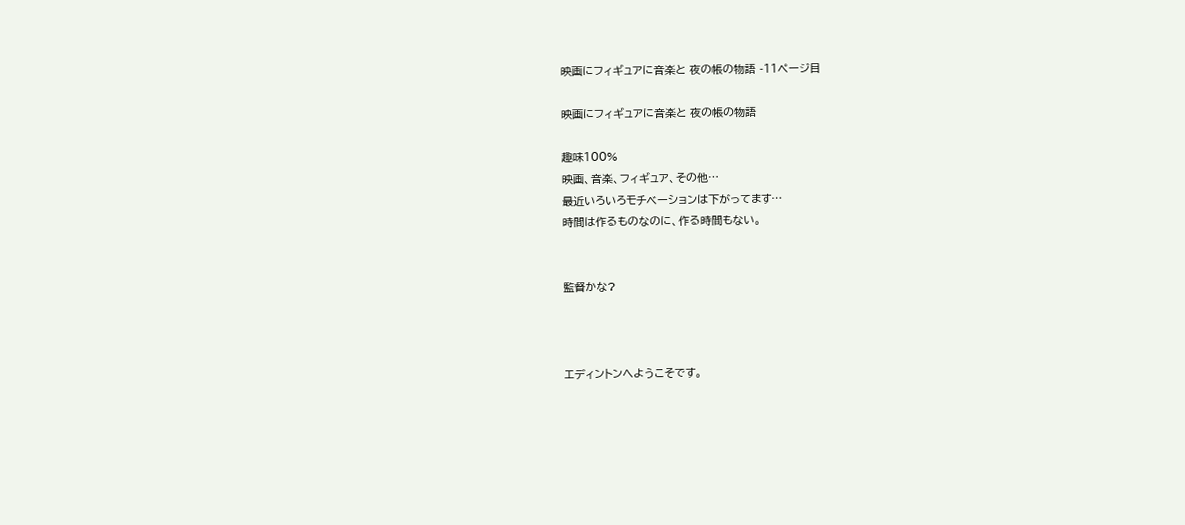映画にフィギュアに音楽と 夜の帳の物語 -11ページ目

映画にフィギュアに音楽と 夜の帳の物語

趣味100%
映画、音楽、フィギュア、その他…
最近いろいろモチベーションは下がってます…
時間は作るものなのに、作る時間もない。


監督かな?



エディントンへようこそです。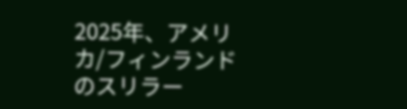2025年、アメリカ/フィンランドのスリラー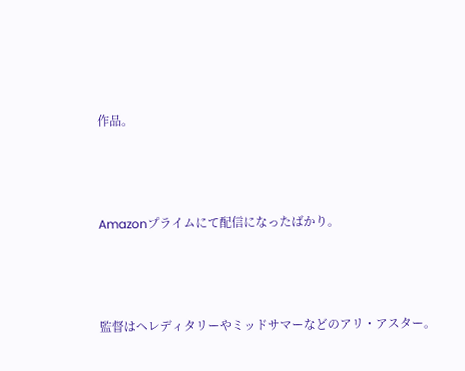作品。





Amazonプライムにて配信になったばかり。





監督はヘレディタリーやミッドサマーなどのアリ・アスター。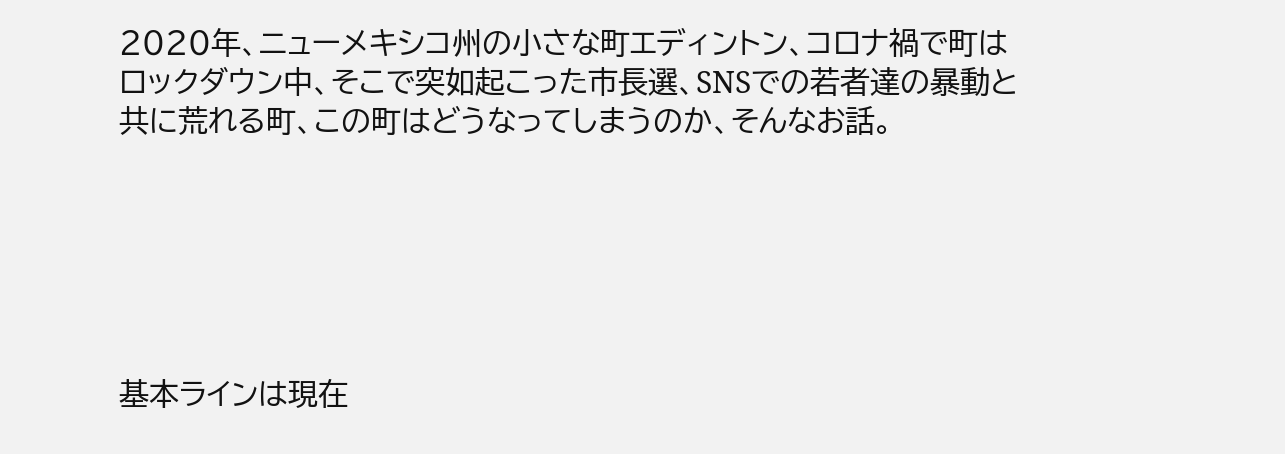2020年、ニューメキシコ州の小さな町エディントン、コロナ禍で町はロックダウン中、そこで突如起こった市長選、SNSでの若者達の暴動と共に荒れる町、この町はどうなってしまうのか、そんなお話。






基本ラインは現在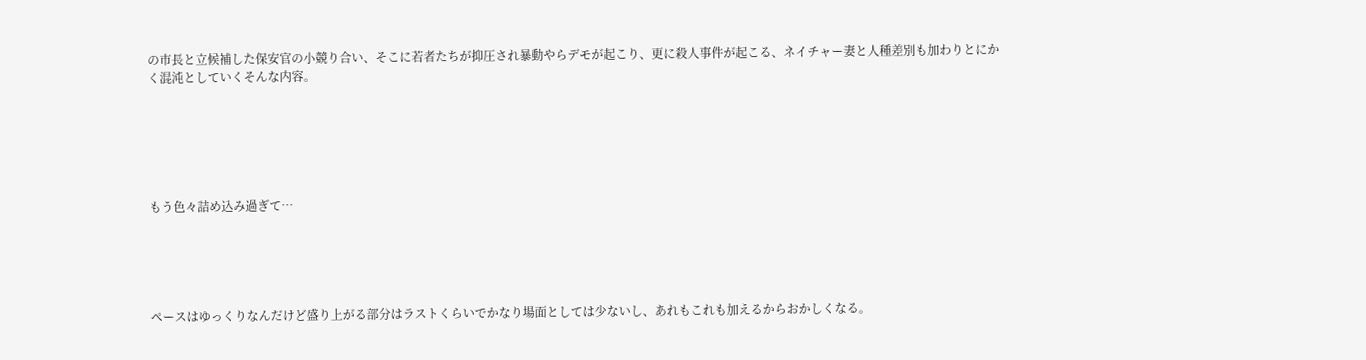の市長と立候補した保安官の小競り合い、そこに若者たちが抑圧され暴動やらデモが起こり、更に殺人事件が起こる、ネイチャー妻と人種差別も加わりとにかく混沌としていくそんな内容。






もう色々詰め込み過ぎて…





ペースはゆっくりなんだけど盛り上がる部分はラストくらいでかなり場面としては少ないし、あれもこれも加えるからおかしくなる。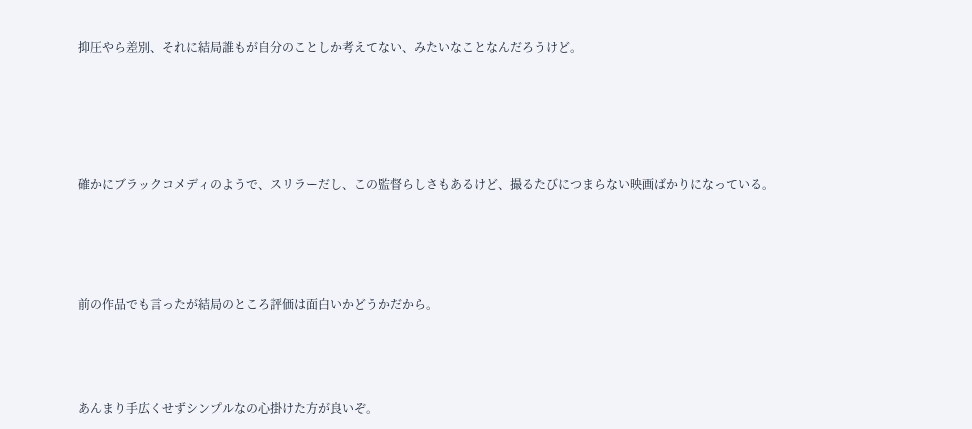抑圧やら差別、それに結局誰もが自分のことしか考えてない、みたいなことなんだろうけど。







確かにブラックコメディのようで、スリラーだし、この監督らしさもあるけど、撮るたびにつまらない映画ばかりになっている。






前の作品でも言ったが結局のところ評価は面白いかどうかだから。





あんまり手広くせずシンプルなの心掛けた方が良いぞ。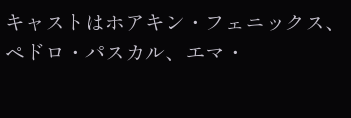キャストはホアキン・フェニックス、ペドロ・パスカル、エマ・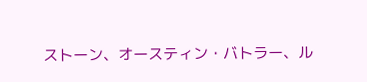ストーン、オースティン・バトラー、ル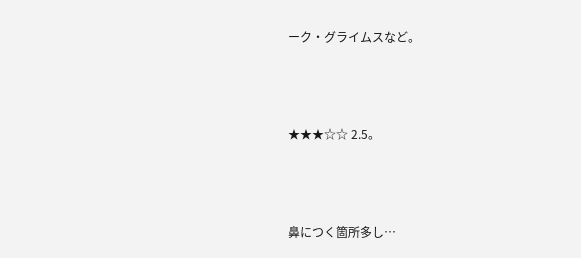ーク・グライムスなど。




★★★☆☆ 2.5。




鼻につく箇所多し…